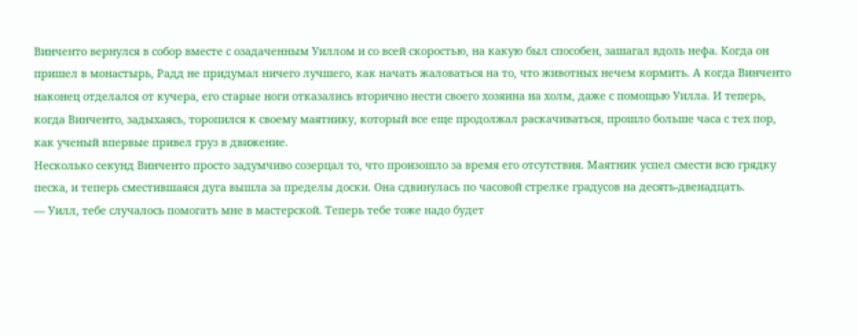Винченто вернулся в собор вместе с озадаченным Уиллом и со всей скоростью, на какую был способен, зашагал вдоль нефа. Когда он пришел в монастырь, Радд не придумал ничего лучшего, как начать жаловаться на то, что животных нечем кормить. А когда Винченто наконец отделался от кучера, его старые ноги отказались вторично нести своего хозяина на холм, даже с помощью Уилла. И теперь, когда Винченто, задыхаясь, торопился к своему маятнику, который все еще продолжал раскачиваться, прошло больше часа с тех пор, как ученый впервые привел груз в движение.
Несколько секунд Винченто просто задумчиво созерцал то, что произошло за время его отсутствия. Маятник успел смести всю грядку песка, и теперь сместившаяся дуга вышла за пределы доски. Она сдвинулась по часовой стрелке градусов на десять-двенадцать.
— Уилл, тебе случалось помогать мне в мастерской. Теперь тебе тоже надо будет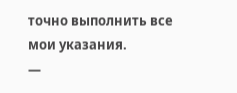точно выполнить все мои указания.
—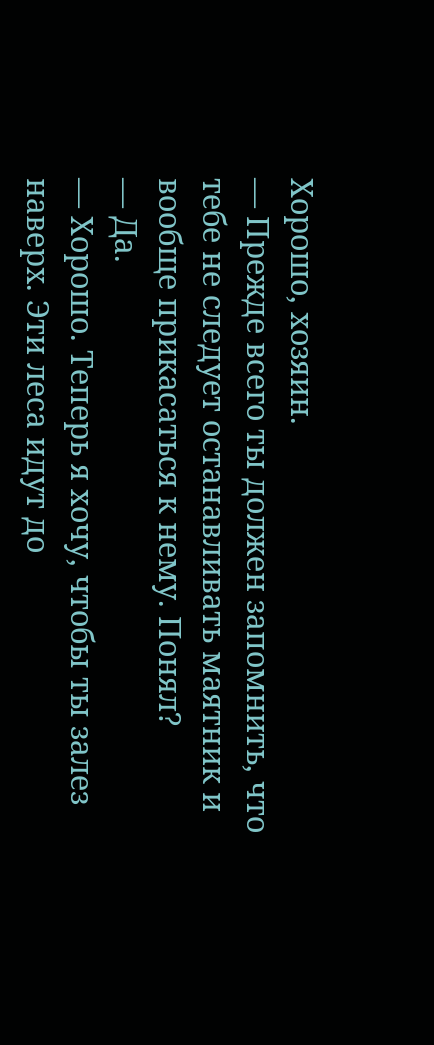Хорошо, хозяин.
— Прежде всего ты должен запомнить, что тебе не следует останавливать маятник и вообще прикасаться к нему. Понял?
— Да.
— Хорошо. Теперь я хочу, чтобы ты залез наверх. Эти леса идут до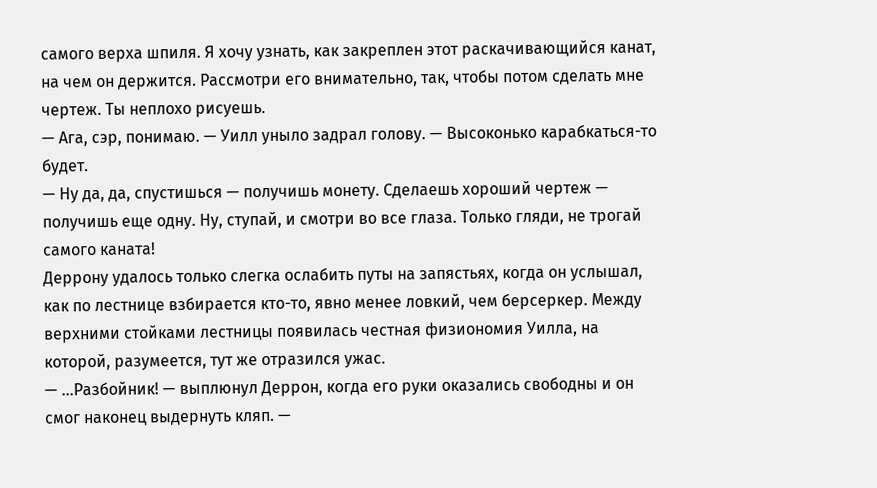самого верха шпиля. Я хочу узнать, как закреплен этот раскачивающийся канат, на чем он держится. Рассмотри его внимательно, так, чтобы потом сделать мне чертеж. Ты неплохо рисуешь.
— Ага, сэр, понимаю. — Уилл уныло задрал голову. — Высоконько карабкаться-то будет.
— Ну да, да, спустишься — получишь монету. Сделаешь хороший чертеж — получишь еще одну. Ну, ступай, и смотри во все глаза. Только гляди, не трогай самого каната!
Деррону удалось только слегка ослабить путы на запястьях, когда он услышал, как по лестнице взбирается кто-то, явно менее ловкий, чем берсеркер. Между верхними стойками лестницы появилась честная физиономия Уилла, на которой, разумеется, тут же отразился ужас.
— ...Разбойник! — выплюнул Деррон, когда его руки оказались свободны и он смог наконец выдернуть кляп. —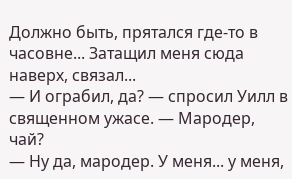Должно быть, прятался где-то в часовне... Затащил меня сюда наверх, связал...
— И ограбил, да? — спросил Уилл в священном ужасе. — Мародер, чай?
— Ну да, мародер. У меня... у меня,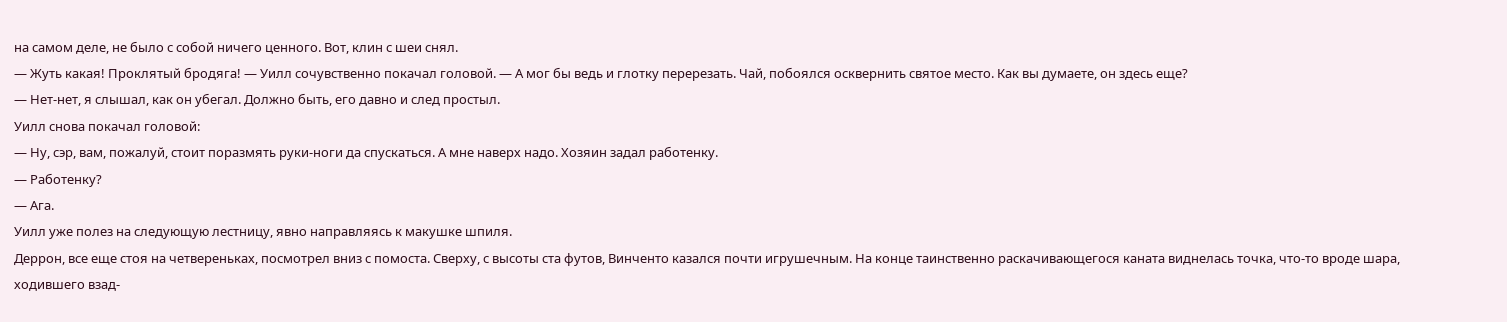на самом деле, не было с собой ничего ценного. Вот, клин с шеи снял.
— Жуть какая! Проклятый бродяга! — Уилл сочувственно покачал головой. — А мог бы ведь и глотку перерезать. Чай, побоялся осквернить святое место. Как вы думаете, он здесь еще?
— Нет-нет, я слышал, как он убегал. Должно быть, его давно и след простыл.
Уилл снова покачал головой:
— Ну, сэр, вам, пожалуй, стоит поразмять руки-ноги да спускаться. А мне наверх надо. Хозяин задал работенку.
— Работенку?
— Ага.
Уилл уже полез на следующую лестницу, явно направляясь к макушке шпиля.
Деррон, все еще стоя на четвереньках, посмотрел вниз с помоста. Сверху, с высоты ста футов, Винченто казался почти игрушечным. На конце таинственно раскачивающегося каната виднелась точка, что-то вроде шара, ходившего взад-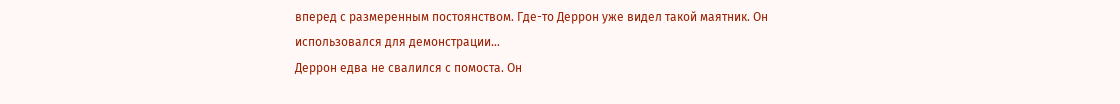вперед с размеренным постоянством. Где-то Деррон уже видел такой маятник. Он использовался для демонстрации...
Деррон едва не свалился с помоста. Он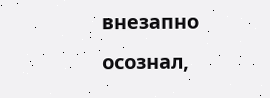внезапно осознал,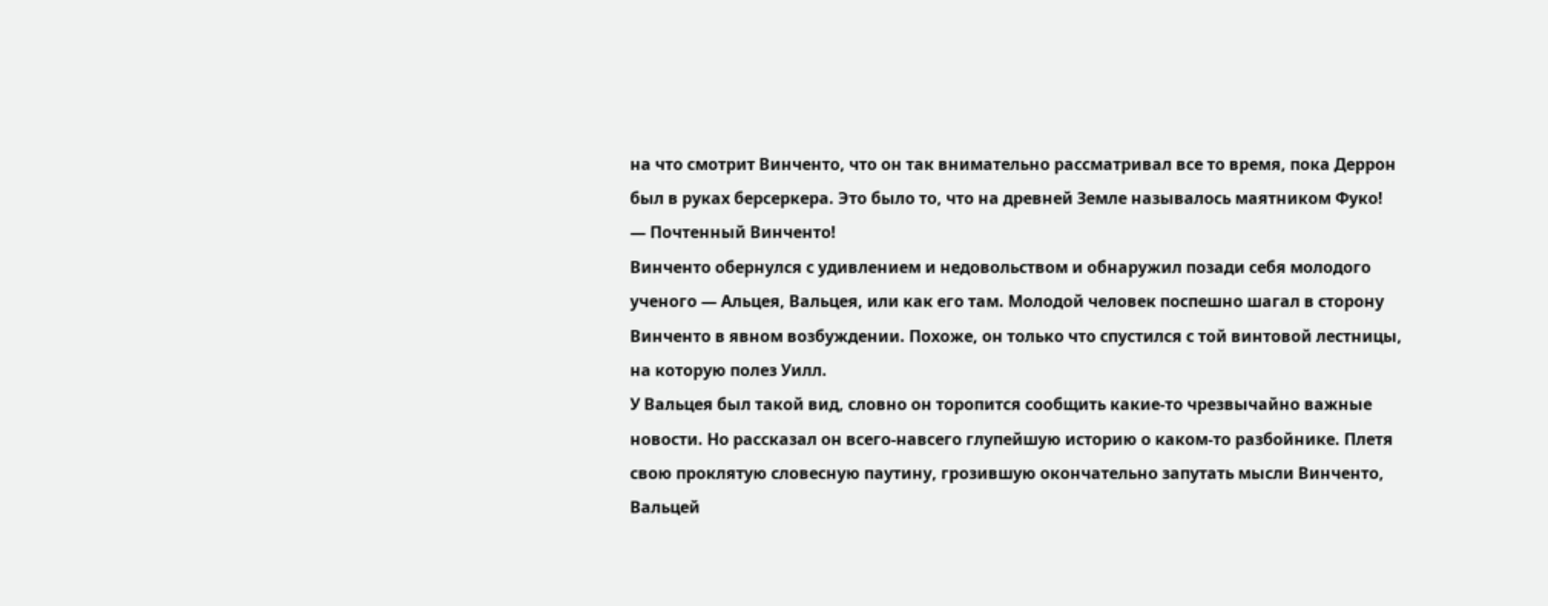на что смотрит Винченто, что он так внимательно рассматривал все то время, пока Деррон был в руках берсеркера. Это было то, что на древней Земле называлось маятником Фуко!
— Почтенный Винченто!
Винченто обернулся с удивлением и недовольством и обнаружил позади себя молодого ученого — Альцея, Вальцея, или как его там. Молодой человек поспешно шагал в сторону Винченто в явном возбуждении. Похоже, он только что спустился с той винтовой лестницы, на которую полез Уилл.
У Вальцея был такой вид, словно он торопится сообщить какие-то чрезвычайно важные новости. Но рассказал он всего-навсего глупейшую историю о каком-то разбойнике. Плетя свою проклятую словесную паутину, грозившую окончательно запутать мысли Винченто, Вальцей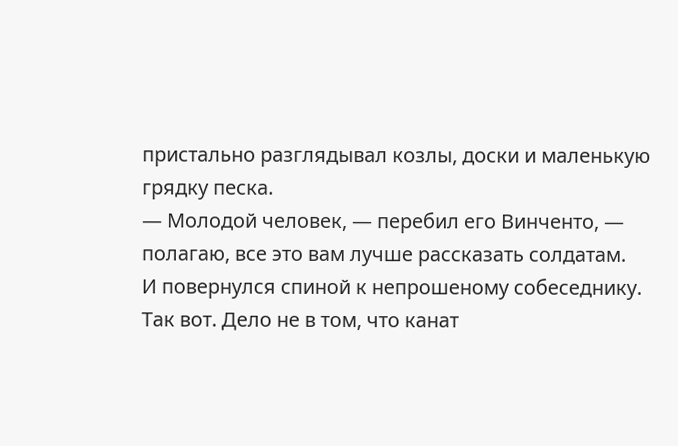пристально разглядывал козлы, доски и маленькую грядку песка.
— Молодой человек, — перебил его Винченто, — полагаю, все это вам лучше рассказать солдатам.
И повернулся спиной к непрошеному собеседнику. Так вот. Дело не в том, что канат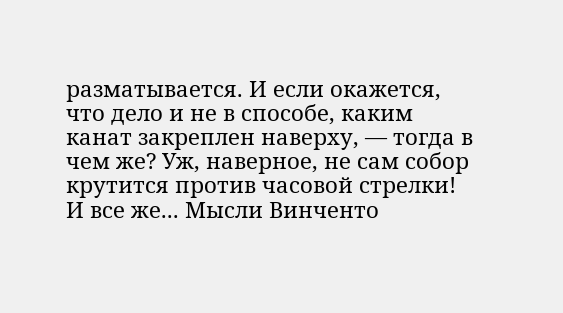разматывается. И если окажется, что дело и не в способе, каким канат закреплен наверху, — тогда в чем же? Уж, наверное, не сам собор крутится против часовой стрелки! И все же... Мысли Винченто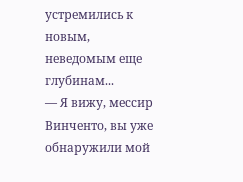устремились к новым, неведомым еще глубинам...
— Я вижу, мессир Винченто, вы уже обнаружили мой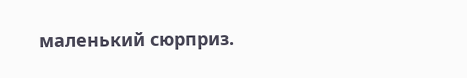маленький сюрприз.